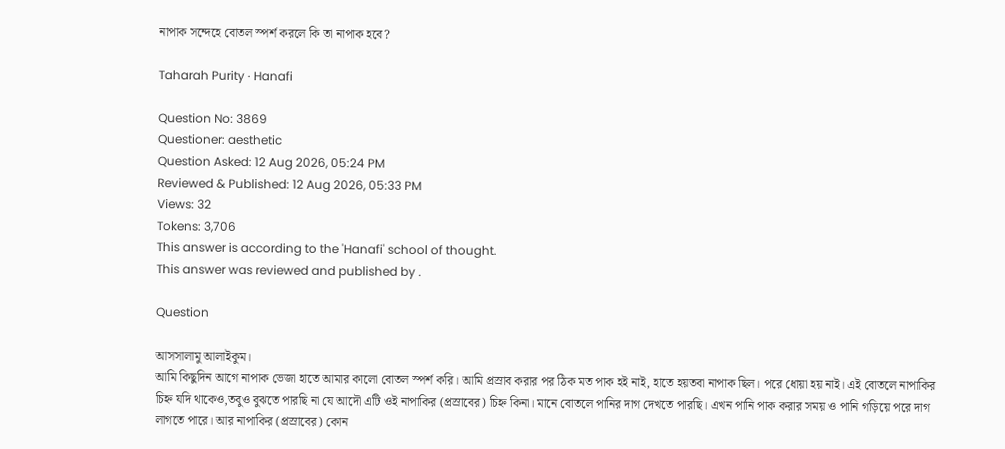নাপাক সন্দেহে বোতল স্পর্শ করলে কি তা নাপাক হবে?

Taharah Purity · Hanafi

Question No: 3869
Questioner: aesthetic
Question Asked: 12 Aug 2026, 05:24 PM
Reviewed & Published: 12 Aug 2026, 05:33 PM
Views: 32
Tokens: 3,706
This answer is according to the 'Hanafi' school of thought.
This answer was reviewed and published by .

Question

আসসালামু আলাইকুম।
আমি কিছুদিন আগে নাপাক ভেজা হাতে আমার কালো বোতল স্পর্শ করি। আমি প্রস্রাব করার পর ঠিক মত পাক হই নাই, হাতে হয়তবা নাপাক ছিল। পরে ধোয়া হয় নাই। এই বোতলে নাপাকির চিহ্ন যদি থাকেও,তবুও বুঝতে পারছি না যে আদৌ এটি ওই নাপাকির (প্রস্রাবের) চিহ্ন কিনা। মানে বোতলে পানির দাগ দেখতে পারছি। এখন পানি পাক করার সময় ও পানি গড়িয়ে পরে দাগ লাগতে পারে। আর নাপাকির (প্রস্রাবের) কোন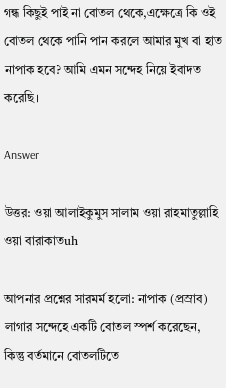গন্ধ কিছুই পাই না বোতল থেকে,এক্ষেত্রে কি ওই বোতল থেকে পানি পান করলে আমার মুখ বা হাত নাপাক হবে? আমি এমন সন্দেহ নিয়ে ইবাদত করেছি।

Answer

উত্তর: ওয়া আলাইকুমুস সালাম ওয়া রাহমাতুল্লাহি ওয়া বারাকাতuh

আপনার প্রশ্নের সারমর্ম হলো: নাপাক (প্রস্রাব) লাগার সন্দেহে একটি বোতল স্পর্শ করেছেন, কিন্তু বর্তমানে বোতলটিতে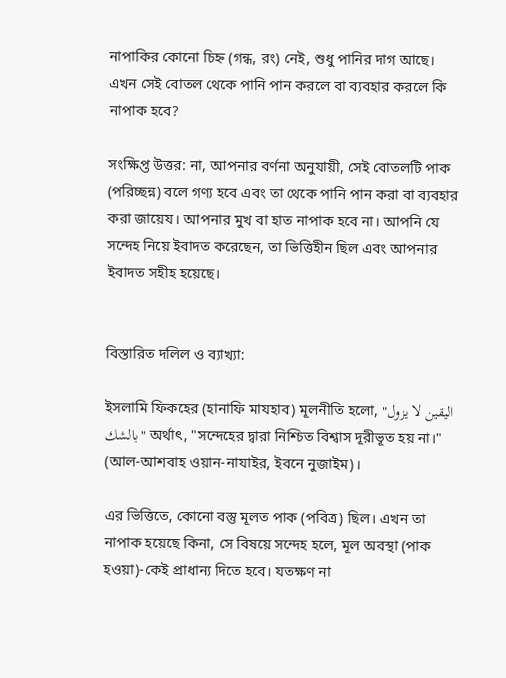নাপাকির কোনো চিহ্ন (গন্ধ, রং) নেই, শুধু পানির দাগ আছে। এখন সেই বোতল থেকে পানি পান করলে বা ব্যবহার করলে কি নাপাক হবে?

সংক্ষিপ্ত উত্তর: না, আপনার বর্ণনা অনুযায়ী, সেই বোতলটি পাক (পরিচ্ছন্ন) বলে গণ্য হবে এবং তা থেকে পানি পান করা বা ব্যবহার করা জায়েয। আপনার মুখ বা হাত নাপাক হবে না। আপনি যে সন্দেহ নিয়ে ইবাদত করেছেন, তা ভিত্তিহীন ছিল এবং আপনার ইবাদত সহীহ হয়েছে।


বিস্তারিত দলিল ও ব্যাখ্যা:

ইসলামি ফিকহের (হানাফি মাযহাব) মূলনীতি হলো, "اليقين لا يزول بالشك" অর্থাৎ, "সন্দেহের দ্বারা নিশ্চিত বিশ্বাস দূরীভূত হয় না।" (আল-আশবাহ ওয়ান-নাযাইর, ইবনে নুজাইম)।

এর ভিত্তিতে, কোনো বস্তু মূলত পাক (পবিত্র) ছিল। এখন তা নাপাক হয়েছে কিনা, সে বিষয়ে সন্দেহ হলে, মূল অবস্থা (পাক হওয়া)-কেই প্রাধান্য দিতে হবে। যতক্ষণ না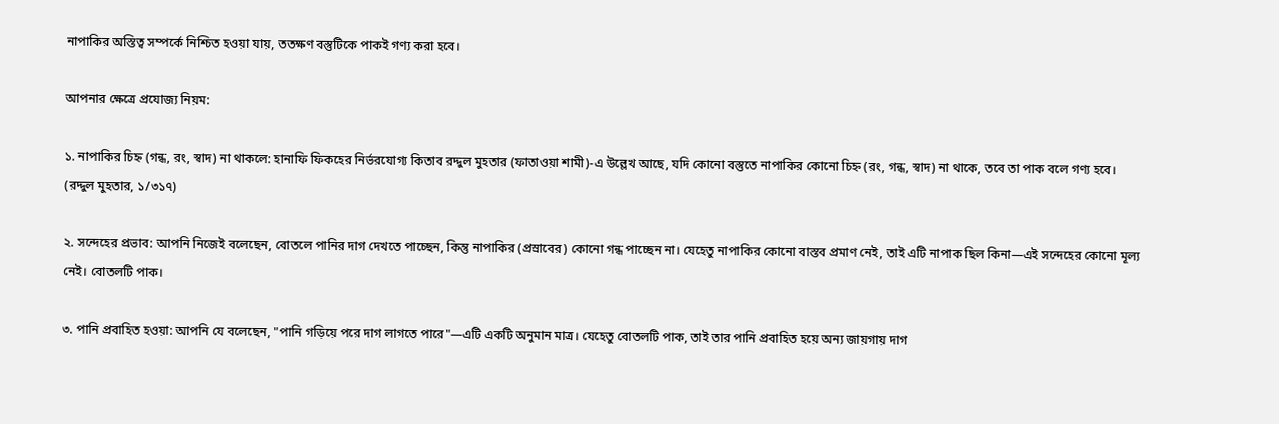নাপাকির অস্তিত্ব সম্পর্কে নিশ্চিত হওয়া যায়, ততক্ষণ বস্তুটিকে পাকই গণ্য করা হবে।

আপনার ক্ষেত্রে প্রযোজ্য নিয়ম:

১. নাপাকির চিহ্ন (গন্ধ, রং, স্বাদ) না থাকলে: হানাফি ফিকহের নির্ভরযোগ্য কিতাব রদ্দুল মুহতার (ফাতাওয়া শামী)-এ উল্লেখ আছে, যদি কোনো বস্তুতে নাপাকির কোনো চিহ্ন (রং, গন্ধ, স্বাদ) না থাকে, তবে তা পাক বলে গণ্য হবে। (রদ্দুল মুহতার, ১/৩১৭)

২. সন্দেহের প্রভাব: আপনি নিজেই বলেছেন, বোতলে পানির দাগ দেখতে পাচ্ছেন, কিন্তু নাপাকির (প্রস্রাবের) কোনো গন্ধ পাচ্ছেন না। যেহেতু নাপাকির কোনো বাস্তব প্রমাণ নেই, তাই এটি নাপাক ছিল কিনা—এই সন্দেহের কোনো মূল্য নেই। বোতলটি পাক।

৩. পানি প্রবাহিত হওয়া: আপনি যে বলেছেন, "পানি গড়িয়ে পরে দাগ লাগতে পারে"—এটি একটি অনুমান মাত্র। যেহেতু বোতলটি পাক, তাই তার পানি প্রবাহিত হয়ে অন্য জায়গায় দাগ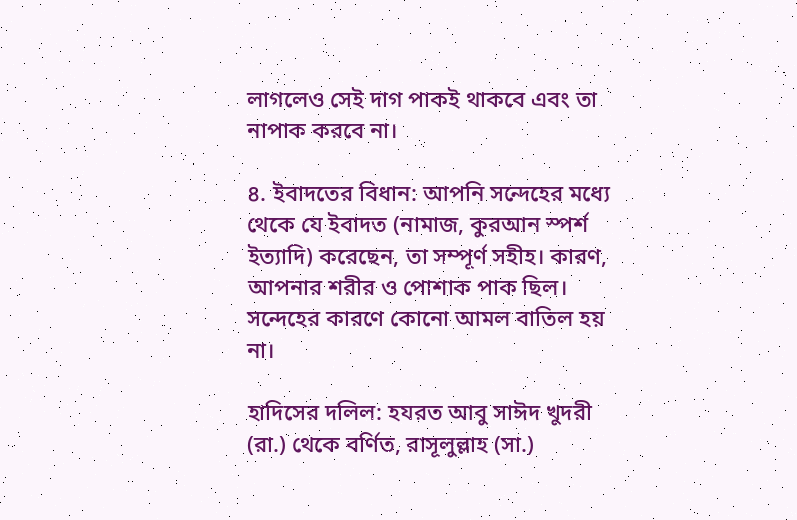লাগলেও সেই দাগ পাকই থাকবে এবং তা নাপাক করবে না।

৪. ইবাদতের বিধান: আপনি সন্দেহের মধ্যে থেকে যে ইবাদত (নামাজ, কুরআন স্পর্শ ইত্যাদি) করেছেন, তা সম্পূর্ণ সহীহ। কারণ, আপনার শরীর ও পোশাক পাক ছিল। সন্দেহের কারণে কোনো আমল বাতিল হয় না।

হাদিসের দলিল: হযরত আবু সাঈদ খুদরী (রা.) থেকে বর্ণিত, রাসূলুল্লাহ (সা.)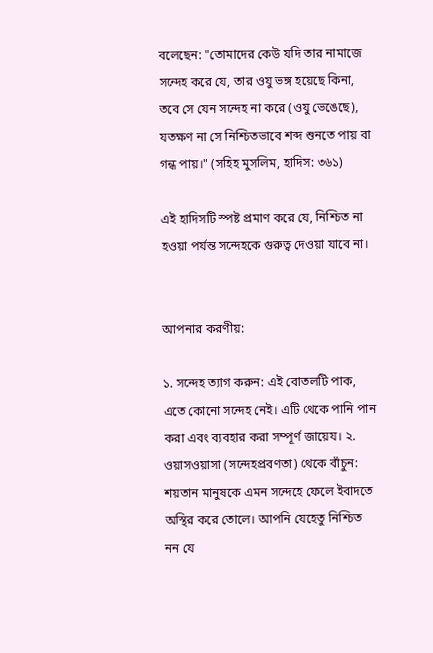বলেছেন: "তোমাদের কেউ যদি তার নামাজে সন্দেহ করে যে, তার ওযু ভঙ্গ হয়েছে কিনা, তবে সে যেন সন্দেহ না করে (ওযু ভেঙেছে), যতক্ষণ না সে নিশ্চিতভাবে শব্দ শুনতে পায় বা গন্ধ পায়।" (সহিহ মুসলিম, হাদিস: ৩৬১)

এই হাদিসটি স্পষ্ট প্রমাণ করে যে, নিশ্চিত না হওয়া পর্যন্ত সন্দেহকে গুরুত্ব দেওয়া যাবে না।


আপনার করণীয়:

১. সন্দেহ ত্যাগ করুন: এই বোতলটি পাক, এতে কোনো সন্দেহ নেই। এটি থেকে পানি পান করা এবং ব্যবহার করা সম্পূর্ণ জায়েয। ২. ওয়াসওয়াসা (সন্দেহপ্রবণতা) থেকে বাঁচুন: শয়তান মানুষকে এমন সন্দেহে ফেলে ইবাদতে অস্থির করে তোলে। আপনি যেহেতু নিশ্চিত নন যে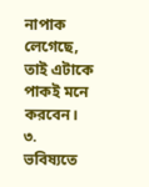নাপাক লেগেছে, তাই এটাকে পাকই মনে করবেন। ৩. ভবিষ্যতে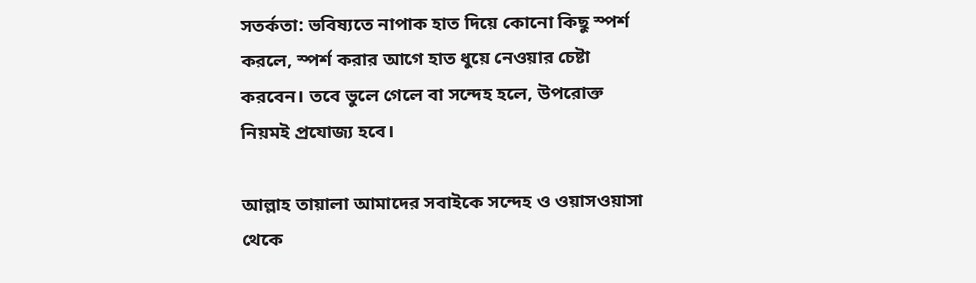সতর্কতা: ভবিষ্যতে নাপাক হাত দিয়ে কোনো কিছু স্পর্শ করলে, স্পর্শ করার আগে হাত ধুয়ে নেওয়ার চেষ্টা করবেন। তবে ভুলে গেলে বা সন্দেহ হলে, উপরোক্ত নিয়মই প্রযোজ্য হবে।

আল্লাহ তায়ালা আমাদের সবাইকে সন্দেহ ও ওয়াসওয়াসা থেকে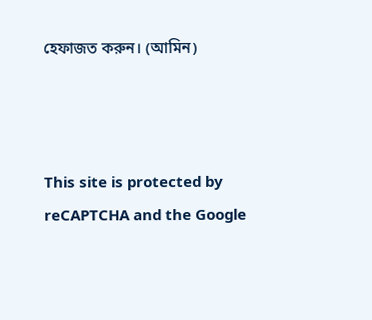হেফাজত করুন। (আমিন)



This site is protected by reCAPTCHA and the Google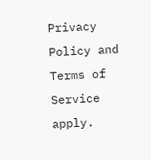Privacy Policy and Terms of Service apply.